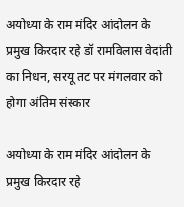अयोध्या के राम मंदिर आंदोलन के प्रमुख किरदार रहे डॉ रामविलास वेदांती का निधन, सरयू तट पर मंगलवार को होगा अंतिम संस्कार

अयोध्या के राम मंदिर आंदोलन के प्रमुख किरदार रहे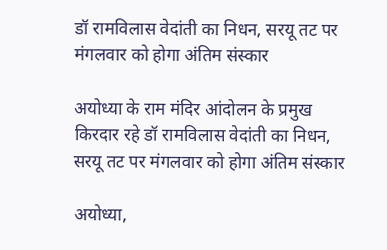डॉ रामविलास वेदांती का निधन, सरयू तट पर मंगलवार को होगा अंतिम संस्कार

अयोध्या के राम मंदिर आंदोलन के प्रमुख किरदार रहे डॉ रामविलास वेदांती का निधन, सरयू तट पर मंगलवार को होगा अंतिम संस्कार

अयोध्या,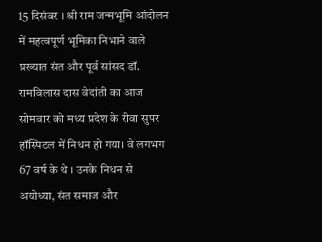15 दिसंबर । श्री राम जन्मभूमि आंदोलन में महत्वपूर्ण भूमिका निभाने वाले प्रख्यात संत और पूर्व सांसद डॉ. रामविलास दास वेदांती का आज सोमवार को मध्य प्रदेश के रीवा सुपर हॉस्पिटल में निधन हो गया। वे लगभग 67 वर्ष के थे । उनके निधन से अयोध्या, संत समाज और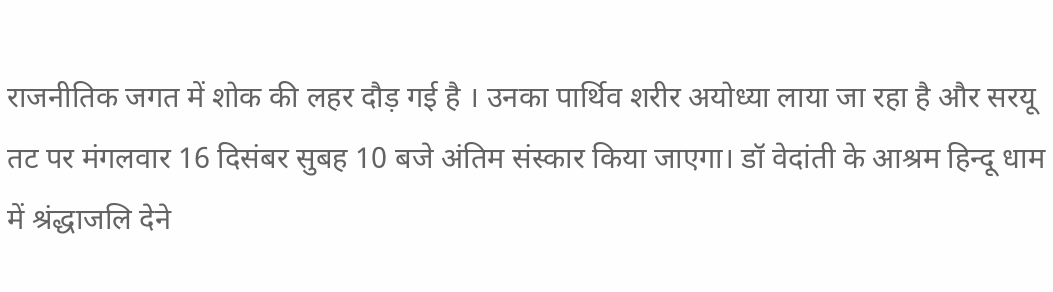राजनीतिक जगत में शोक की लहर दौड़ गई है । उनका पार्थिव शरीर अयोध्या लाया जा रहा है और सरयू तट पर मंगलवार 16 दिसंबर सुबह 10 बजे अंतिम संस्कार किया जाएगा। डॉ वेदांती के आश्रम हिन्दू धाम में श्रंद्धाजलि देने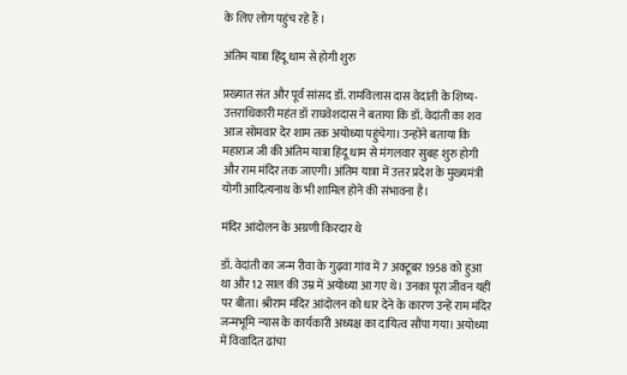के लिए लोग पहुंच रहे हैं ।

अंतिम यात्रा हिंदू धाम से होगी शुरु

प्रख्यात संत और पूर्व सांसद डॉ. रामविलास दास वेदांती के शिष्य- उत्तराधिकारी महंत डॉ राघवेशदास ने बताया कि डॉ. वेदांती का शव आज सोमवार देर शाम तक अयोध्या पहुंचेगा। उन्होंने बताया कि महाराज जी की अंतिम यात्रा हिंदू धाम से मंगलवार सुबह शुरु होगी और राम मंदिर तक जाएगी। अंतिम यात्रा में उत्तर प्रदेश के मुख्यमंत्री योगी आदित्यनाथ के भी शामिल होने की संभावना है।

मंदिर आंदोलन के अग्रणी किरदार थे

डॉ. वेदांती का जन्म रीवा के गुढ़वा गांव में 7 अक्टूबर 1958 को हुआ था और 12 साल की उम्र में अयोध्या आ गए थे। उनका पूरा जीवन यहीं पर बीता। श्रीराम मंदिर आंदोलन को धार देने के कारण उन्हें राम मंदिर जन्मभूमि न्यास के कार्यकारी अध्यक्ष का दायित्व सौंपा गया। अयोध्या में विवादित ढांचा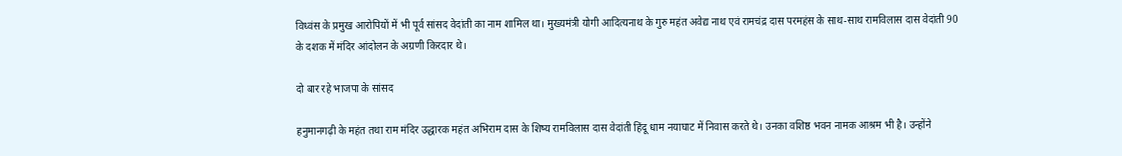विध्वंस के प्रमुख आरोपियों में भी पूर्व सांसद वेदांती का नाम शामिल था। मुख्यमंत्री योगी आदित्यनाथ के गुरु महंत अवेद्य नाथ एवं रामचंद्र दास परमहंस के साथ-साथ रामविलास दास वेदांती 90 के दशक में मंदिर आंदोलन के अग्रणी किरदार थे।

दो बार रहे भाजपा के सांसद

हनुमानगढ़ी के महंत तथा राम मंदिर उद्धारक महंत अभिराम दास के शिष्य रामविलास दास वेदांती हिंदू धाम नयाघाट में निवास करते थे। उनका वशिष्ठ भवन नामक आश्रम भी है। उन्होंने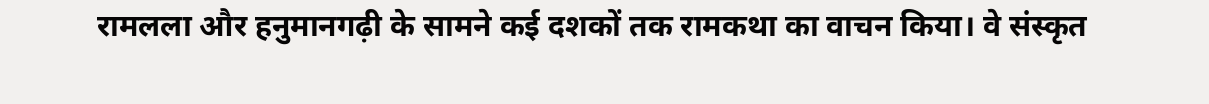रामलला और हनुमानगढ़ी के सामने कई दशकों तक रामकथा का वाचन किया। वे संस्कृत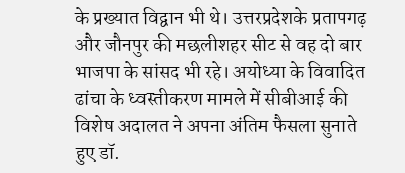के प्रख्यात विद्वान भी थे। उत्तरप्रदेशके प्रतापगढ़ और जौनपुर की मछलीशहर सीट से वह दो बार भाजपा के सांसद भी रहे। अयोध्या के विवादित ढांचा के ध्वस्तीकरण मामले में सीबीआई की विशेष अदालत ने अपना अंतिम फैसला सुनाते हुए डॉ.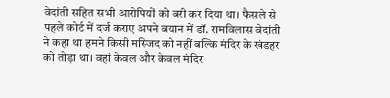वेदांती सहित सभी आरोपियों को बरी कर दिया था। फैसले से पहले कोर्ट में दर्ज कराए अपने बयान में डॉ. रामविलास वेदांती ने कहा था हमने किसी मस्जिद को नहीं बल्कि मंदिर के खंडहर को तोड़ा था। वहां केवल और केवल मंदिर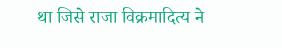था जिसे राजा विक्रमादित्य ने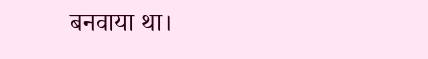बनवाया था।